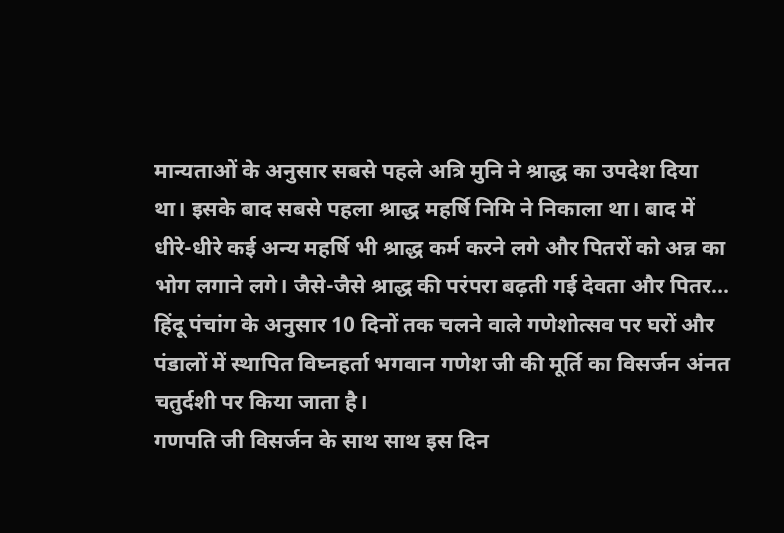मान्यताओं के अनुसार सबसे पहले अत्रि मुनि ने श्राद्ध का उपदेश दिया था। इसके बाद सबसे पहला श्राद्ध महर्षि निमि ने निकाला था। बाद में धीरे-धीरे कई अन्य महर्षि भी श्राद्ध कर्म करने लगे और पितरों को अन्न का भोग लगाने लगे। जैसे-जैसे श्राद्ध की परंपरा बढ़ती गई देवता और पितर...
हिंदू पंचांग के अनुसार 10 दिनों तक चलने वाले गणेशोत्सव पर घरों और पंडालों में स्थापित विघ्नहर्ता भगवान गणेश जी की मूर्ति का विसर्जन अंनत चतुर्दशी पर किया जाता है।
गणपति जी विसर्जन के साथ साथ इस दिन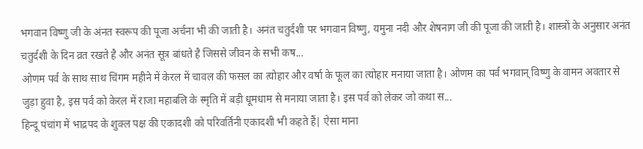भगवान विष्णु जी के अंनत स्वरूप की पूजा अर्चना भी की जाती है। अनंत चतुर्दशी पर भगवान विष्णु, यमुना नदी और शेषनाग जी की पूजा की जाती है। शास्त्रों के अनुसार अनंत चतुर्दशी के दिन व्रत रखते है और अनंत सूत्र बांधते है जिससे जीवन के सभी कष...
ओणम पर्व के साथ साथ चिंगम महीने में केरल में चावल की फसल का त्योहार और वर्षा के फूल का त्योहार मनाया जाता है। ओणम का पर्व भगवान् विष्णु के वामन अवतार से जुड़ा हुवा है, इस पर्व को केरल में राजा महाबलि के स्मृति में बड़ी धूमधाम से मनाया जाता है। इस पर्व को लेकर जो कथा स...
हिन्दू पंचांग में भाद्रपद के शुक्ल पक्ष की एकादशी को परिवर्तिनी एकादशी भी कहते हैं| ऐसा माना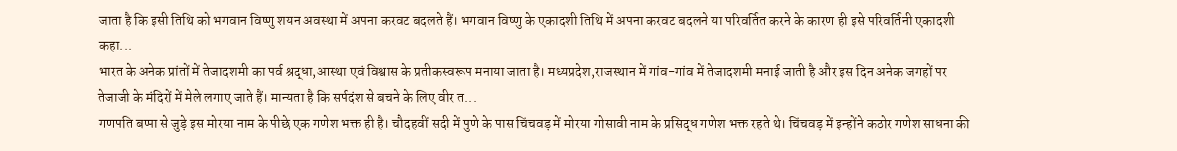जाता है कि इसी तिथि को भगवान विष्णु शयन अवस्था में अपना करवट बदलते हैं। भगवान विष्णु के एकादशी तिथि में अपना करवट बदलने या परिवर्तित करने के कारण ही इसे परिवर्तिनी एकादशी कहा...
भारत के अनेक प्रांतों में तेजादशमी का पर्व श्रद्धा,आस्था एवं विश्वास के प्रतीकस्वरूप मनाया जाता है। मध्यप्रदेश,राजस्थान में गांव-गांव में तेजादशमी मनाई जाती है और इस दिन अनेक जगहों पर तेजाजी के मंदिरों में मेले लगाए जाते हैं। मान्यता है कि सर्पदंश से बचने के लिए वीर त...
गणपति बप्पा से जुड़े इस मोरया नाम के पीछे एक गणेश भक्त ही है। चौदहवीं सदी में पुणे के पास चिंचवड़ में मोरया गोसावी नाम के प्रसिद्ध गणेश भक्त रहते थे। चिंचवड़ में इन्होंने कठोर गणेश साधना की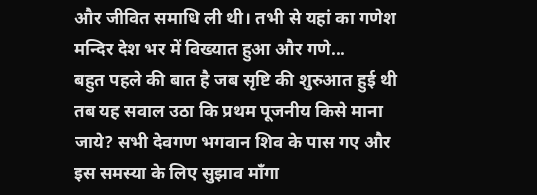और जीवित समाधि ली थी। तभी से यहां का गणेश मन्दिर देश भर में विख्यात हुआ और गणे...
बहुत पहले की बात है जब सृष्टि की शुरुआत हुई थी तब यह सवाल उठा कि प्रथम पूजनीय किसे माना जाये? सभी देवगण भगवान शिव के पास गए और इस समस्या के लिए सुझाव माँगा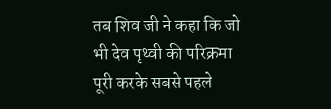तब शिव जी ने कहा कि जो भी देव पृथ्वी की परिक्रमा पूरी करके सबसे पहले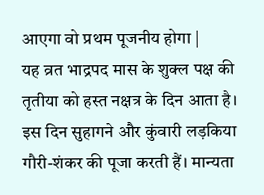आएगा वो प्रथम पूजनीय होगा |
यह व्रत भाद्रपद मास के शुक्ल पक्ष की तृतीया को हस्त नक्षत्र के दिन आता है। इस दिन सुहागने और कुंवारी लड़किया गौरी-शंकर की पूजा करती हैं। मान्यता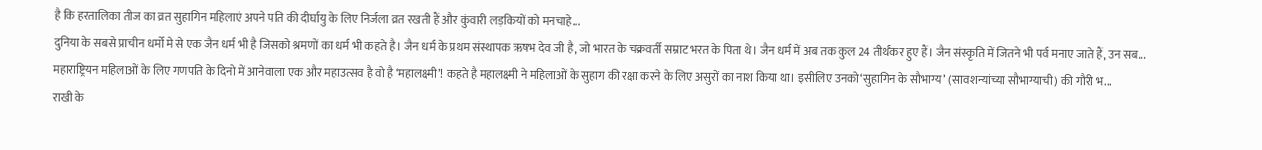है कि हरतालिका तीज का व्रत सुहागिन महिलाएं अपने पति की दीर्घायु के लिए निर्जला व्रत रखती हैं और कुंवारी लड़कियों को मनचाहे...
दुनिया के सबसे प्राचीन धर्मो मे से एक जैन धर्म भी है जिसको श्रमणों का धर्म भी कहते है। जैन धर्म के प्रथम संस्थापक ऋषभ देव जी है, जो भारत के चक्रवर्ती सम्राट भरत के पिता थे। जैन धर्म में अब तक कुल 24 तीर्थंकर हुए हैं। जैन संस्कृति में जितने भी पर्व मनाए जाते हैं, उन सब...
महाराष्ट्रियन महिलाओं के लिए गणपति के दिनो में आनेवाला एक और महाउत्सव है वो है ‘महालक्ष्मी’! कहते है महालक्ष्मी ने महिलाओं के सुहाग की रक्षा करने के लिए असुरों का नाश किया था। इसीलिए उनको‘सुहागिन के सौभाग्य’ (सावशन्यांच्या सौभाग्याची) की गौरी भ...
राखी के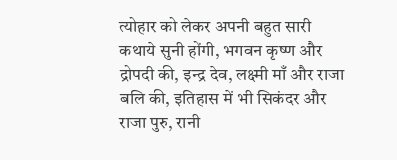त्योहार को लेकर अपनी बहुत सारी कथाये सुनी होंगी, भगवन कृष्ण और द्रोपदी की, इन्द्र देव, लक्ष्मी माँ और राजा बलि की, इतिहास में भी सिकंदर और राजा पुरु, रानी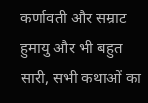कर्णावती और सम्राट हुमायु और भी बहुत सारी, सभी कथाओं का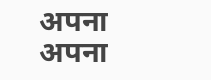अपना अपना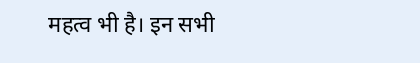महत्व भी है। इन सभी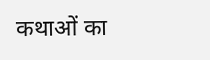कथाओं का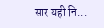सार यही नि...